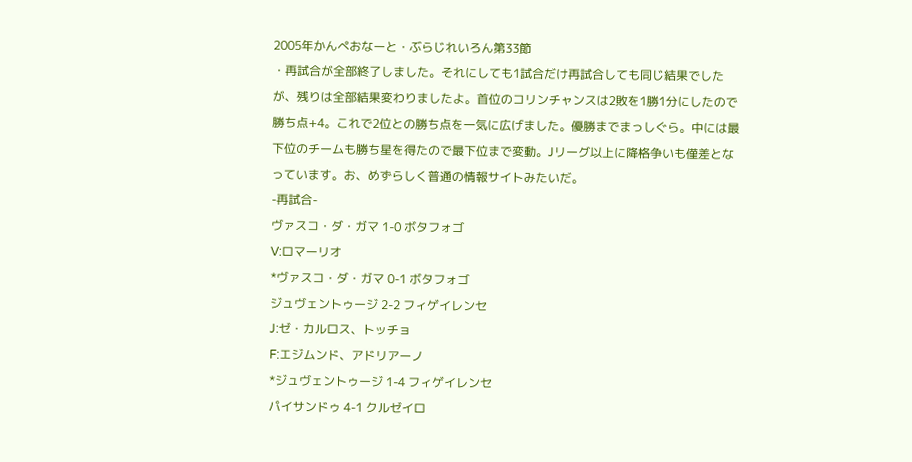2005年かんぺおなーと・ぶらじれいろん第33節
・再試合が全部終了しました。それにしても1試合だけ再試合しても同じ結果でしたが、残りは全部結果変わりましたよ。首位のコリンチャンスは2敗を1勝1分にしたので勝ち点+4。これで2位との勝ち点を一気に広げました。優勝までまっしぐら。中には最下位のチームも勝ち星を得たので最下位まで変動。Jリーグ以上に降格争いも僅差となっています。お、めずらしく普通の情報サイトみたいだ。
-再試合-
ヴァスコ・ダ・ガマ 1-0 ボタフォゴ
V:ロマーリオ
*ヴァスコ・ダ・ガマ 0-1 ボタフォゴ
ジュヴェントゥージ 2-2 フィゲイレンセ
J:ゼ・カルロス、トッチョ
F:エジムンド、アドリアーノ
*ジュヴェントゥージ 1-4 フィゲイレンセ
パイサンドゥ 4-1 クルゼイロ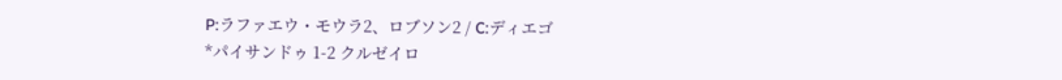P:ラファエウ・モウラ2、ロブソン2 / C:ディエゴ
*パイサンドゥ 1-2 クルゼイロ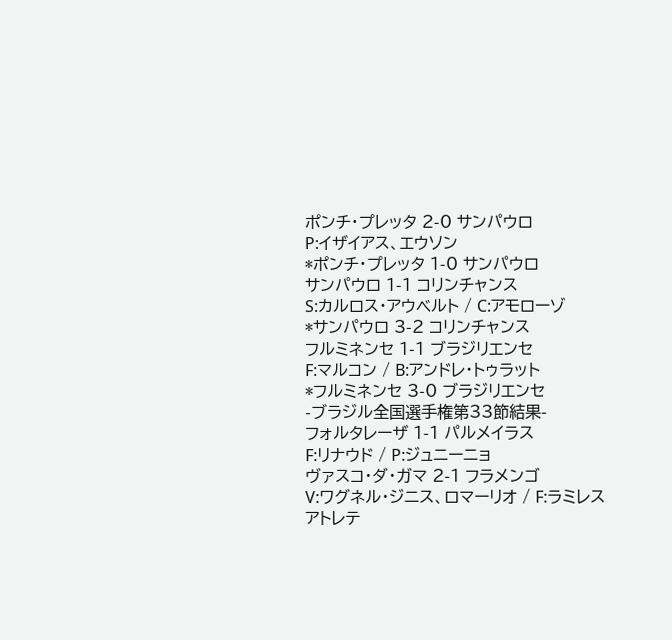ポンチ・プレッタ 2-0 サンパウロ
P:イザイアス、エウソン
*ポンチ・プレッタ 1-0 サンパウロ
サンパウロ 1-1 コリンチャンス
S:カルロス・アウベルト / C:アモローゾ
*サンパウロ 3-2 コリンチャンス
フルミネンセ 1-1 ブラジリエンセ
F:マルコン / B:アンドレ・トゥラット
*フルミネンセ 3-0 ブラジリエンセ
-ブラジル全国選手権第33節結果-
フォルタレーザ 1-1 パルメイラス
F:リナウド / P:ジュニーニョ
ヴァスコ・ダ・ガマ 2-1 フラメンゴ
V:ワグネル・ジニス、ロマーリオ / F:ラミレス
アトレテ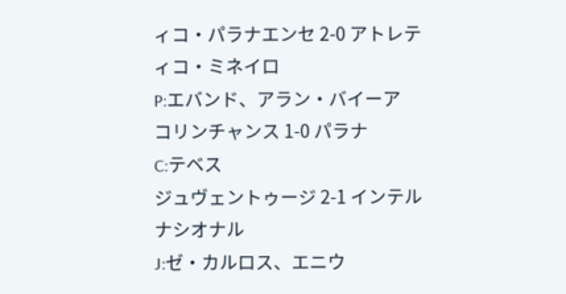ィコ・パラナエンセ 2-0 アトレティコ・ミネイロ
P:エバンド、アラン・バイーア
コリンチャンス 1-0 パラナ
C:テベス
ジュヴェントゥージ 2-1 インテルナシオナル
J:ゼ・カルロス、エニウ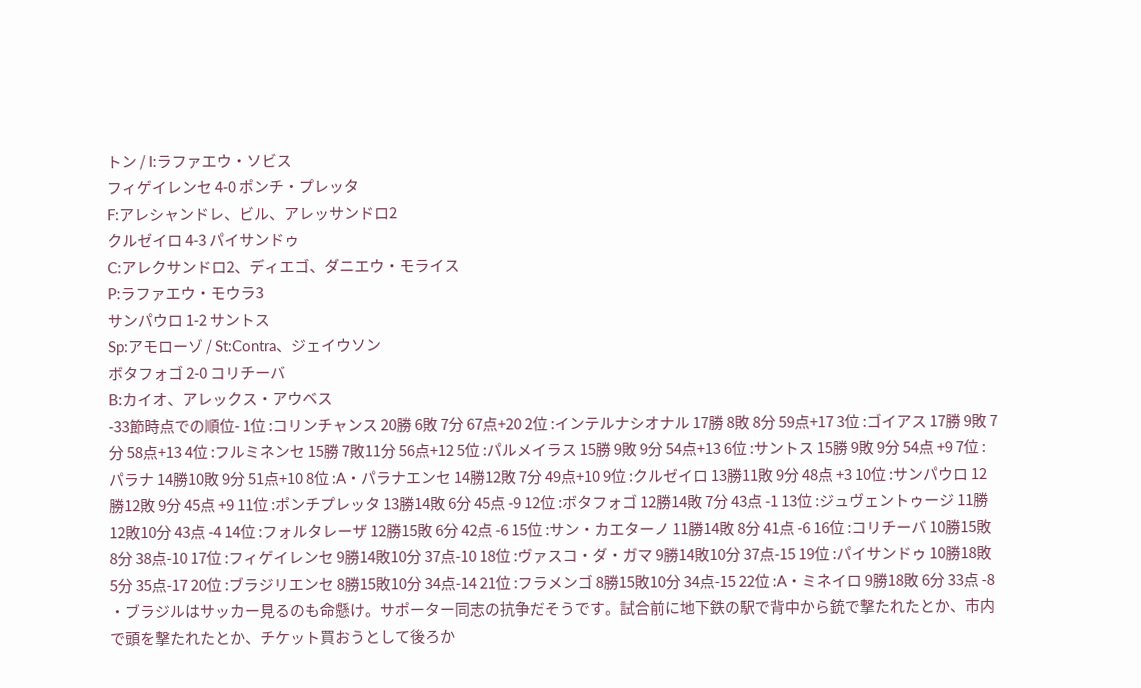トン / I:ラファエウ・ソビス
フィゲイレンセ 4-0 ポンチ・プレッタ
F:アレシャンドレ、ビル、アレッサンドロ2
クルゼイロ 4-3 パイサンドゥ
C:アレクサンドロ2、ディエゴ、ダニエウ・モライス
P:ラファエウ・モウラ3
サンパウロ 1-2 サントス
Sp:アモローゾ / St:Contra、ジェイウソン
ボタフォゴ 2-0 コリチーバ
B:カイオ、アレックス・アウベス
-33節時点での順位- 1位 :コリンチャンス 20勝 6敗 7分 67点+20 2位 :インテルナシオナル 17勝 8敗 8分 59点+17 3位 :ゴイアス 17勝 9敗 7分 58点+13 4位 :フルミネンセ 15勝 7敗11分 56点+12 5位 :パルメイラス 15勝 9敗 9分 54点+13 6位 :サントス 15勝 9敗 9分 54点 +9 7位 :パラナ 14勝10敗 9分 51点+10 8位 :A・パラナエンセ 14勝12敗 7分 49点+10 9位 :クルゼイロ 13勝11敗 9分 48点 +3 10位 :サンパウロ 12勝12敗 9分 45点 +9 11位 :ポンチプレッタ 13勝14敗 6分 45点 -9 12位 :ボタフォゴ 12勝14敗 7分 43点 -1 13位 :ジュヴェントゥージ 11勝12敗10分 43点 -4 14位 :フォルタレーザ 12勝15敗 6分 42点 -6 15位 :サン・カエターノ 11勝14敗 8分 41点 -6 16位 :コリチーバ 10勝15敗 8分 38点-10 17位 :フィゲイレンセ 9勝14敗10分 37点-10 18位 :ヴァスコ・ダ・ガマ 9勝14敗10分 37点-15 19位 :パイサンドゥ 10勝18敗 5分 35点-17 20位 :ブラジリエンセ 8勝15敗10分 34点-14 21位 :フラメンゴ 8勝15敗10分 34点-15 22位 :A・ミネイロ 9勝18敗 6分 33点 -8
・ブラジルはサッカー見るのも命懸け。サポーター同志の抗争だそうです。試合前に地下鉄の駅で背中から銃で撃たれたとか、市内で頭を撃たれたとか、チケット買おうとして後ろか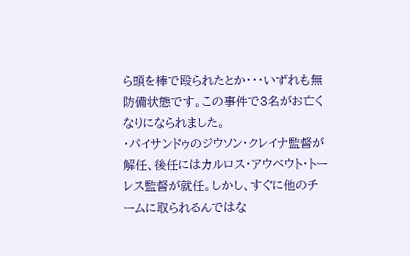ら頭を棒で殴られたとか・・・いずれも無防備状態です。この事件で3名がお亡くなりになられました。
・パイサンドゥのジウソン・クレイナ監督が解任、後任にはカルロス・アウベウト・トーレス監督が就任。しかし、すぐに他のチームに取られるんではな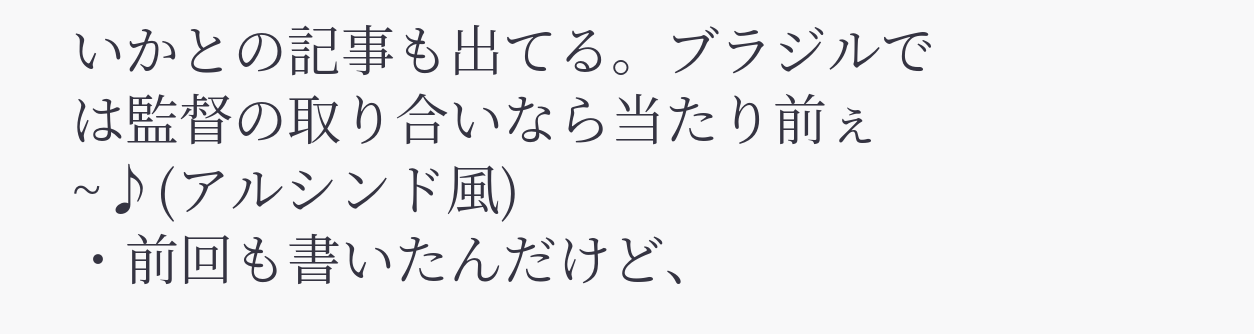いかとの記事も出てる。ブラジルでは監督の取り合いなら当たり前ぇ~♪(アルシンド風)
・前回も書いたんだけど、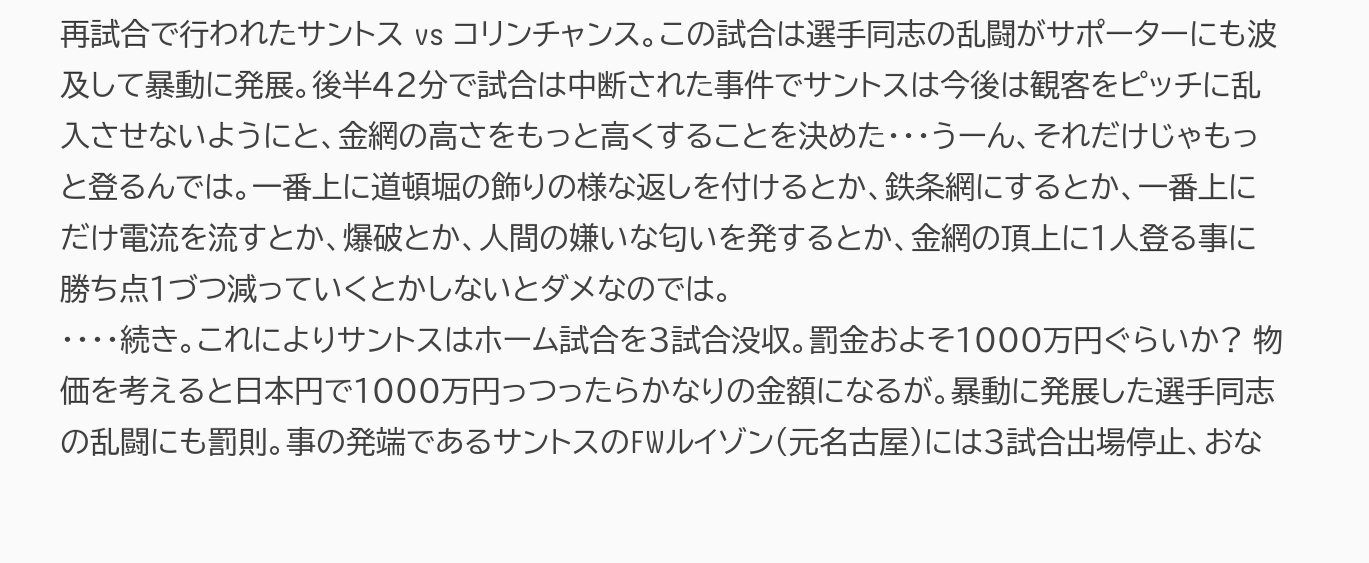再試合で行われたサントス vs コリンチャンス。この試合は選手同志の乱闘がサポーターにも波及して暴動に発展。後半42分で試合は中断された事件でサントスは今後は観客をピッチに乱入させないようにと、金網の高さをもっと高くすることを決めた・・・うーん、それだけじゃもっと登るんでは。一番上に道頓堀の飾りの様な返しを付けるとか、鉄条網にするとか、一番上にだけ電流を流すとか、爆破とか、人間の嫌いな匂いを発するとか、金網の頂上に1人登る事に勝ち点1づつ減っていくとかしないとダメなのでは。
・・・・続き。これによりサントスはホーム試合を3試合没収。罰金およそ1000万円ぐらいか? 物価を考えると日本円で1000万円っつったらかなりの金額になるが。暴動に発展した選手同志の乱闘にも罰則。事の発端であるサントスのFWルイゾン(元名古屋)には3試合出場停止、おな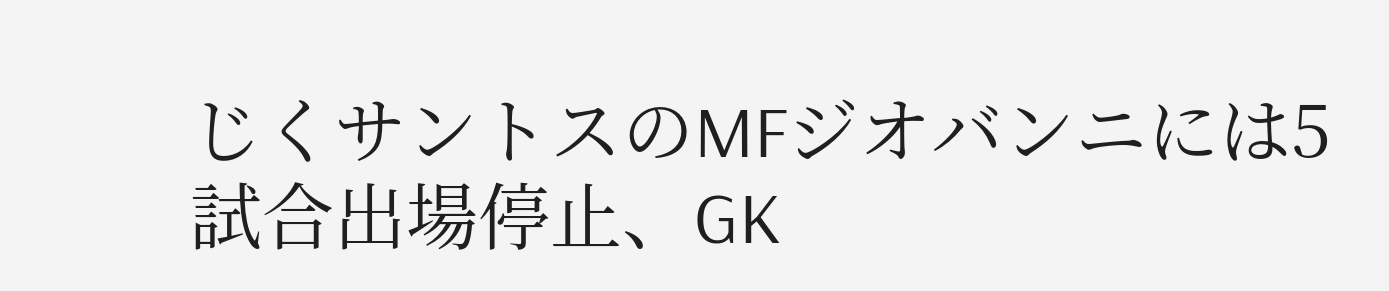じくサントスのMFジオバンニには5試合出場停止、GK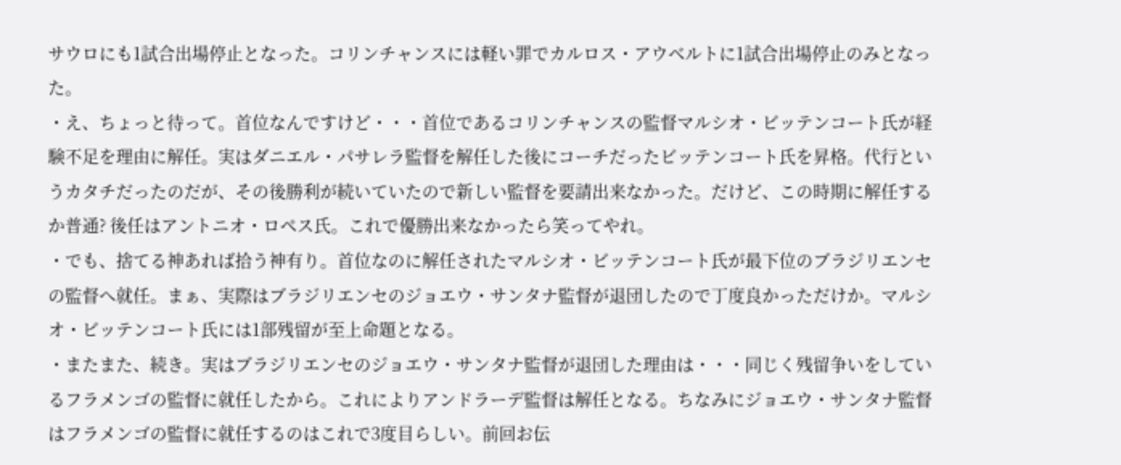サウロにも1試合出場停止となった。コリンチャンスには軽い罪でカルロス・アウベルトに1試合出場停止のみとなった。
・え、ちょっと待って。首位なんですけど・・・首位であるコリンチャンスの監督マルシオ・ビッテンコート氏が経験不足を理由に解任。実はダニエル・パサレラ監督を解任した後にコーチだったビッテンコート氏を昇格。代行というカタチだったのだが、その後勝利が続いていたので新しい監督を要請出来なかった。だけど、この時期に解任するか普通? 後任はアントニオ・ロペス氏。これで優勝出来なかったら笑ってやれ。
・でも、捨てる神あれば拾う神有り。首位なのに解任されたマルシオ・ビッテンコート氏が最下位のブラジリエンセの監督へ就任。まぁ、実際はブラジリエンセのジョエウ・サンタナ監督が退団したので丁度良かっただけか。マルシオ・ビッテンコート氏には1部残留が至上命題となる。
・またまた、続き。実はブラジリエンセのジョエウ・サンタナ監督が退団した理由は・・・同じく残留争いをしているフラメンゴの監督に就任したから。これによりアンドラーデ監督は解任となる。ちなみにジョエウ・サンタナ監督はフラメンゴの監督に就任するのはこれで3度目らしい。前回お伝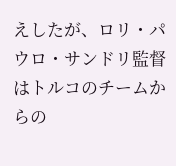えしたが、ロリ・パウロ・サンドリ監督はトルコのチームからの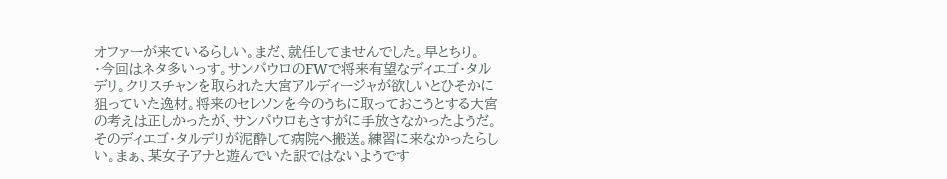オファーが来ているらしい。まだ、就任してませんでした。早とちり。
・今回はネタ多いっす。サンパウロのFWで将来有望なディエゴ・タルデリ。クリスチャンを取られた大宮アルディージャが欲しいとひそかに狙っていた逸材。将来のセレソンを今のうちに取っておこうとする大宮の考えは正しかったが、サンパウロもさすがに手放さなかったようだ。そのディエゴ・タルデリが泥酔して病院へ搬送。練習に来なかったらしい。まぁ、某女子アナと遊んでいた訳ではないようです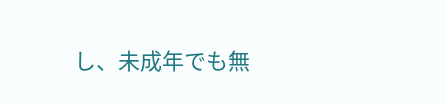し、未成年でも無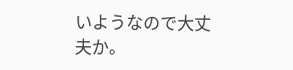いようなので大丈夫か。